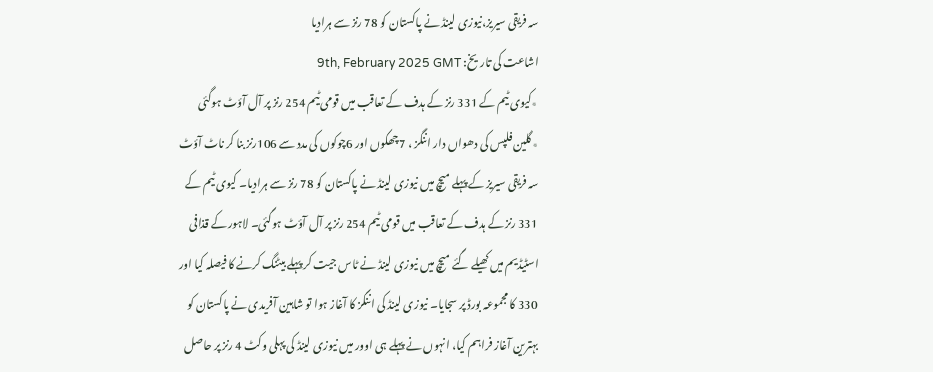سہ فریقی سیریز،نیوزی لینڈ نے پاکستان کو 78 رنز سے ہرادیا
اشاعت کی تاریخ: 9th, February 2025 GMT
٭کیوی ٹیم کے 331 رنز کے ہدف کے تعاقب میں قومی ٹیم 254 رنز پر آل آؤٹ ہوگئی
٭گلین فلپس کی دھواں دار اننگز ، 7چھکوں اور 6چوکوں کی مدد سے 106رنز بنا کر ناٹ آؤٹ
سہ فریقی سیریز کے پہلے میچ میں نیوزی لینڈ نے پاکستان کو 78 رنز سے ہرادیا۔ کیوی ٹیم کے 331 رنز کے ہدف کے تعاقب میں قومی ٹیم 254 رنز پر آل آؤٹ ہوگئی۔ لاہور کے قذافی اسٹیڈیم میں کھیلے گئے میچ میں نیوزی لینڈ نے ٹاس جیت کر پہلے بیٹنگ کرنے کا فیصلہ کیا اور 330 کا مجموعہ بورڈ پر سجایا۔ نیوزی لینڈ کی اننگز کا آغاز ہوا تو شاہین آفریدی نے پاکستان کو بہترین آغاز فراہم کیا، انہوں نے پہلے ہی اوور میں نیوزی لینڈ کی پہلی وکٹ 4 رنز پر حاصل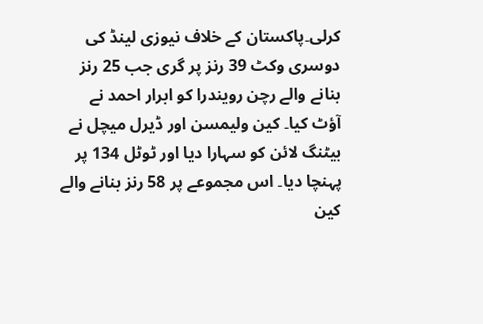کرلی۔پاکستان کے خلاف نیوزی لینڈ کی دوسری وکٹ 39 رنز پر گری جب 25 رنز بنانے والے رچن رویندرا کو ابرار احمد نے آؤٹ کیا۔ کین ولیمسن اور ڈیرل میچل نے بیٹنگ لائن کو سہارا دیا اور ٹوٹل 134 پر پہنچا دیا۔ اس مجموعے پر 58 رنز بنانے والے کین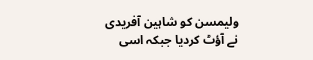ولیمسن کو شاہین آفریدی نے آؤٹ کردیا جبکہ اسی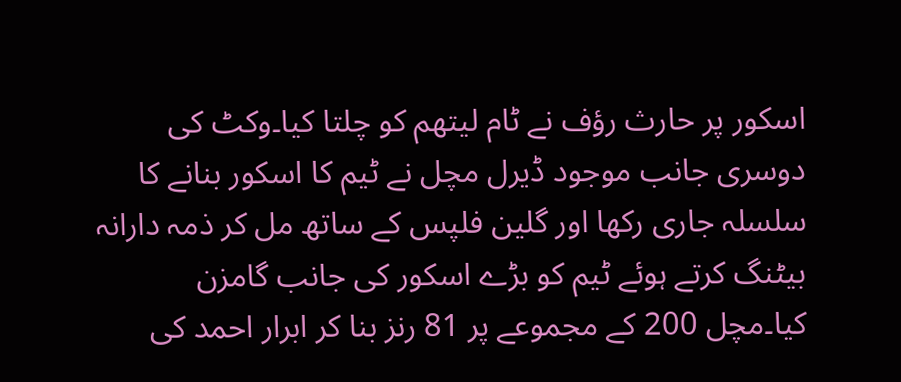اسکور پر حارث رؤف نے ٹام لیتھم کو چلتا کیا۔وکٹ کی دوسری جانب موجود ڈیرل مچل نے ٹیم کا اسکور بنانے کا سلسلہ جاری رکھا اور گلین فلپس کے ساتھ مل کر ذمہ دارانہ بیٹنگ کرتے ہوئے ٹیم کو بڑے اسکور کی جانب گامزن کیا۔مچل 200 کے مجموعے پر 81 رنز بنا کر ابرار احمد کی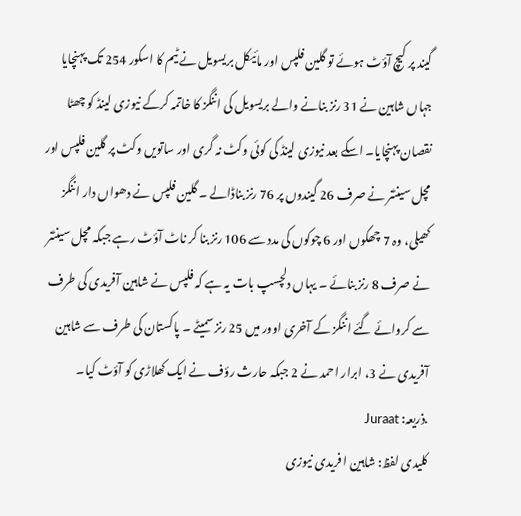گیند پر کیچ آؤٹ ہوئے تو گلین فلپس اور مائیکل بریسویل نے ٹیم کا اسکور 254 تک پہنچایا جہاں شاہین نے 31 رنز بنانے والے بریسویل کی اننگز کا خاتمہ کرکے نیوزی لینڈ کو چھٹا نقصان پہنچایا۔ اسکے بعد نیوزی لینڈ کی کوئی وکٹ نہ گری اور ساتویں وکٹ پر گلین فلپس اور مچل سینٹنر نے صرف 26 گیندوں پر 76 رنز بناڈالے ۔ گلین فلپس نے دھواں دار اننگز کھیلی، وہ 7 چھکوں اور 6 چوکوں کی مدد سے 106 رنز بنا کر ناٹ آؤٹ رہے جبکہ مچل سینٹنر نے صرف 8 رنز بنائے ۔ یہاں دلچسپ بات یہ ہے کہ فلپس نے شاہین آفریدی کی طرف سے کروائے گئے اننگز کے آخری اوور میں 25 رنز سمیٹے ۔ پاکستان کی طرف سے شاہین آفریدی نے 3، ابرار احمد نے 2 جبکہ حارث رؤف نے ایک کھلاڑی کو آؤٹ کیا۔
.ذریعہ: Juraat
کلیدی لفظ: شاہین ا فریدی نیوزی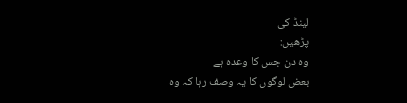لینڈ کی
پڑھیں:
وہ دن جس کا وعدہ ہے
بعض لوگوں کا یہ وصف رہا کہ وہ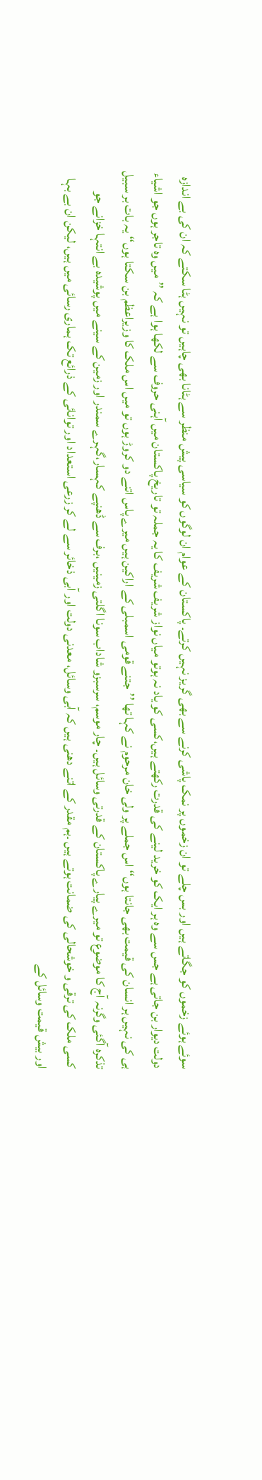سوئے ہوئے زخموں کو جگاتے ہیں اور بس چلے تو ان زخموں پر نمک پاشی کرنے سے بھی گریز نہیں کرتے۔ پاکستان کے عوام ان لوگوں کو سیاسی پیش منظر سے ہٹانا بھی چاہیں تو نہیں ہٹا سکتے کہ ان کی بے اندازہ دولت دیوار بن جاتی ہے جس سے وہ ہر ایک کو خرید لینے کی قدرت رکھتے ہیں،کسی کو یاد نہ ہوتو میاں نواز شریف شریف کا یہ جملہ تو تاریخ پاکستان میں آہنی حروف سے لکھا ہوا ہے کہ ’’میں وہ تاجر ہوں جو اشیاء ہی کی نہیں ہر انسان کی قیمت بھی جانتا ہوں‘‘ اس جملے پر ولی خان مرحوم نے کہا تھا ’’جتنے قومی اسمبلی کے اراکین ہیں میرے پاس اتنے دو کروڑ ہوں تو میں اس ملک کا وزیراعظم بن سکتا ہوں‘‘ یہ بات بر سبیل تذکرہ آگئی وگرنہ آج کا موضوع تو میرے پیارے پاکستان کے قدرتی وسائل ہیں۔ چار موسم، سرسبزو شاداب سونا اگلتی زمینیں ،برف سے ڈھنپے کہسار،گہرے سمندر اور زمین کے سینے میں پوشیدہ بے انتہا خزانے جو کسی ملک کی ترقی و خوشحالی کی ضمانت ہوتے ہیں ۔ہم مقدر کے اتنے دھنی ہیں کہ آبی وسائل، معدنی دولت اور آبی ذخائر سے لے کر زرعی استعداد اور توانائی کے ذرائع تک ہماری رسائی میں ہیں، لیکن ان بے بہا اور بیش قیمت وسائل کے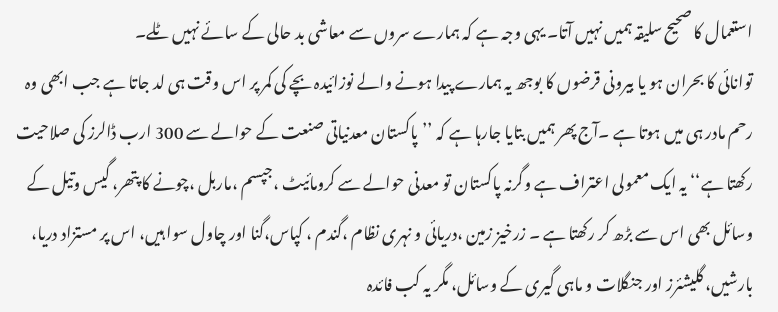استعمال کا صحیح سلیقہ ہمیں نہیں آتا۔ یہی وجہ ہے کہ ہمارے سروں سے معاشی بد حالی کے سائے نہیں ٹلے۔
توانائی کا بحران ہو یا بیرونی قرضوں کا بوجھ یہ ہمارے پیدا ہونے والے نوزائیدہ بچے کی کمر پر اس وقت ہی لد جاتا ہے جب ابھی وہ رحم مادر ہی میں ہوتا ہے ۔آج پھر ہمیں بتایا جارہا ہے کہ ’’پاکستان معدنیاتی صنعت کے حوالے سے 300 ارب ڈالرز کی صلاحیت رکھتا ہے‘‘ یہ ایک معمولی اعتراف ہے وگرنہ پاکستان تو معدنی حوالے سے کرومائیٹ ،جپسم ،ماربل ،چونے کا پتھر، گیس وتیل کے وسائل بھی اس سے بڑھ کر رکھتا ہے ۔ زرخیز زمین ،دریائی و نہری نظام ،گندم ، کپاس،گنا اور چاول سوا ہیں، اس پر مستزاد دریا، بارشیں، گلیشئرز اور جنگلات و ماہی گیری کے وسائل، مگر یہ کب فائدہ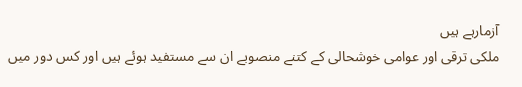آزمارہے ہیں
ملکی ترقی اور عوامی خوشحالی کے کتنے منصوبے ان سے مستفید ہوئے ہیں اور کس دور میں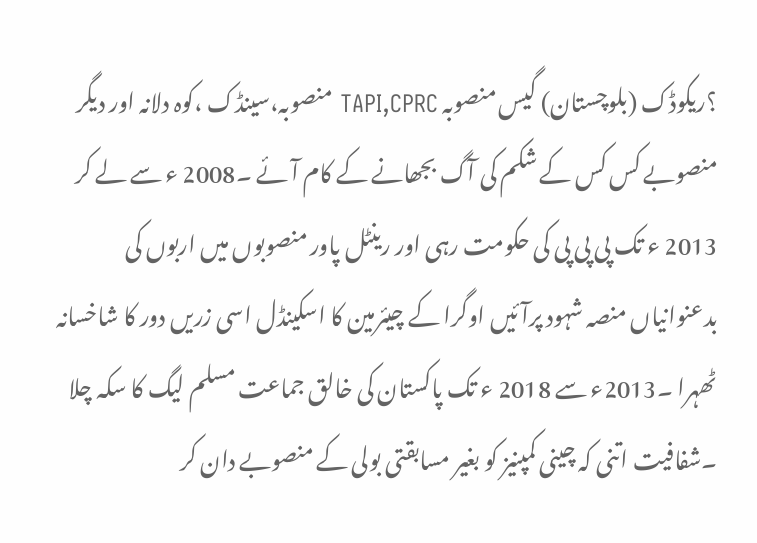؟ریکوڈک (بلوچستان) گیس منصوبہ TAPI,CPRC منصوبہ،سینڈک ،کوہ دلانہ اور دیگر منصوبے کس کس کے شکم کی آگ بجھانے کے کام آئے ۔2008 ء سے لے کر 2013 ء تک پی پی پی کی حکومت رہی اور رینٹل پاور منصوبوں میں اربوں کی بدعنوانیاں منصہ شہود پرآئیں اوگرا کے چیئرمین کا اسکینڈل اسی زریں دور کا شاخسانہ ٹھہرا ۔2013ء سے 2018 ء تک پاکستان کی خالق جماعت مسلم لیگ کا سکہ چلا ۔شفافیت اتنی کہ چینی کمپنیز کو بغیر مسابقتی بولی کے منصوبے دان کر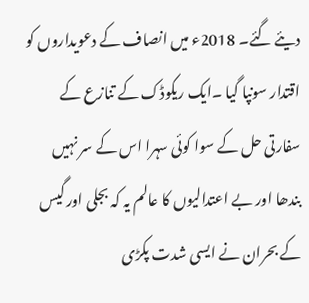دیئے گئے۔ 2018ء میں انصاف کے دعویداروں کو اقتدار سونپا گیا ۔ایک ریکوڈک کے تنازع کے سفارتی حل کے سوا کوئی سہرا اس کے سر نہیں بندھا اور بے اعتدالیوں کا عالم یہ کہ بجلی اور گیس کے بحران نے ایسی شدت پکڑی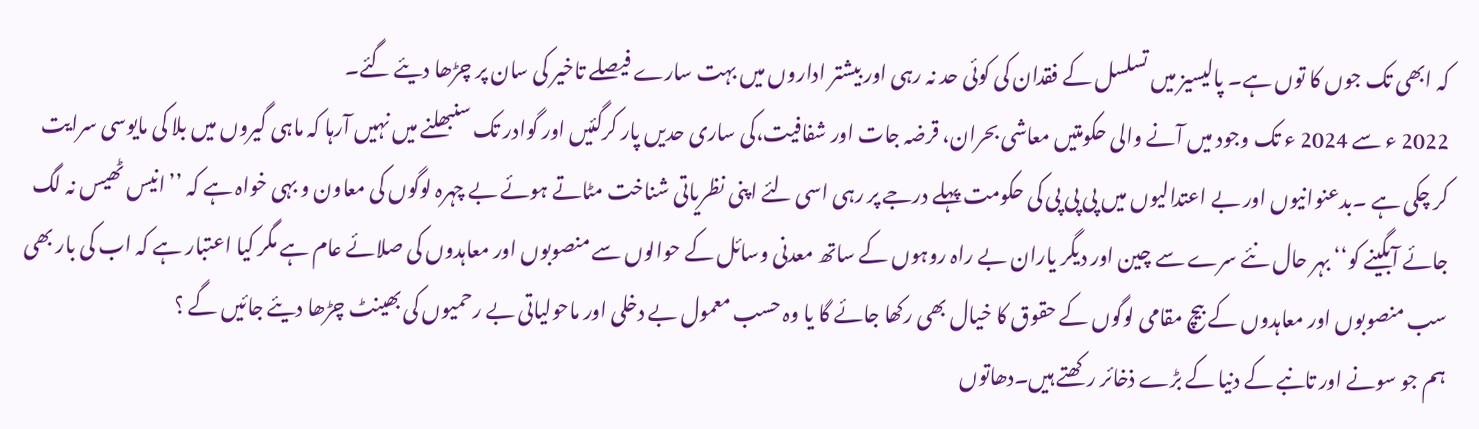کہ ابھی تک جوں کا توں ہے۔ پالیسیز میں تسلسل کے فقدان کی کوئی حد نہ رہی اور بیشتر اداروں میں بہت سارے فیصلے تاخیر کی سان پر چڑھا دیئے گئے۔
2022 ء سے 2024 ء تک وجود میں آنے والی حکومتیں معاشی بحران، قرضہ جات اور شفافیت،کی ساری حدیں پار کرگئیں اور گوادر تک سنبھلنے میں نہیں آرہا کہ ماہی گیروں میں بلا کی مایوسی سرایت کر چکی ہے ۔بدعنوانیوں اور بے اعتدالیوں میں پی پی پی کی حکومت پہلے درجے پر رہی اسی لئے اپنی نظریاتی شناخت مٹاتے ہوئے بے چہرہ لوگوں کی معاون و بہی خواہ ہے کہ ’’انیس ٹھیس نہ لگ جائے آبگینے کو‘‘ بہر حال نئے سرے سے چین اور دیگر یاران بے راہ روہوں کے ساتھ معدنی وسائل کے حوالوں سے منصوبوں اور معاہدوں کی صلائے عام ہے مگر کیا اعتبار ہے کہ اب کی بار بھی سب منصوبوں اور معاہدوں کے بیچ مقامی لوگوں کے حقوق کا خیال بھی رکھا جائے گا یا وہ حسب معمول بے دخلی اور ماحولیاتی بے رحمیوں کی بھینٹ چڑھا دیئے جائیں گے ؟
ہم جو سونے اور تانبے کے دنیا کے بڑے ذخائر رکھتے ہیں۔دھاتوں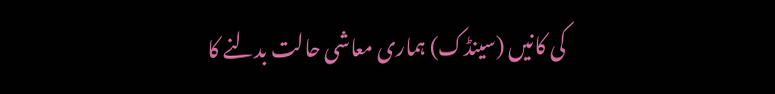کی کانیں (سینڈک) ہماری معاشی حالت بدلنے کا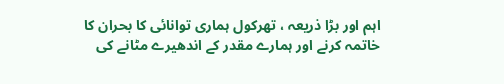اہم اور بڑا ذریعہ ، تھرکول ہماری توانائی کا بحران کا خاتمہ کرنے اور ہمارے مقدر کے اندھیرے مٹانے کی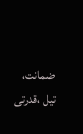ضمانت، تیل ،قدرتی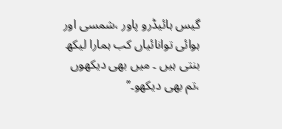گیس ہائیڈرو پاور ،شمسی اور ہوائی توانائیاں کب ہمارا لیکھ بنتی ہیں ۔ میں بھی دیکھوں ،تم بھی دیکھو۔’’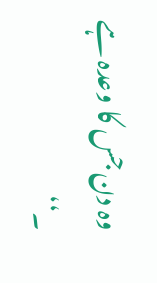وہ دن جس کا وعدہ ہے ۔‘‘